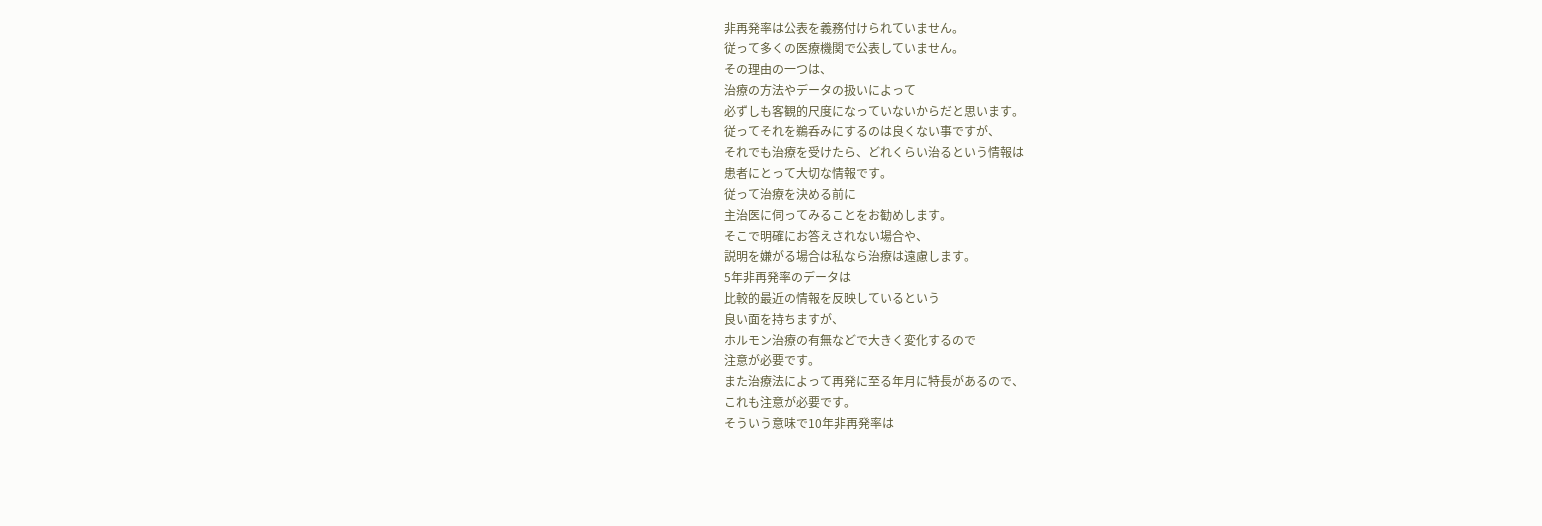非再発率は公表を義務付けられていません。
従って多くの医療機関で公表していません。
その理由の一つは、
治療の方法やデータの扱いによって
必ずしも客観的尺度になっていないからだと思います。
従ってそれを鵜呑みにするのは良くない事ですが、
それでも治療を受けたら、どれくらい治るという情報は
患者にとって大切な情報です。
従って治療を決める前に
主治医に伺ってみることをお勧めします。
そこで明確にお答えされない場合や、
説明を嫌がる場合は私なら治療は遠慮します。
5年非再発率のデータは
比較的最近の情報を反映しているという
良い面を持ちますが、
ホルモン治療の有無などで大きく変化するので
注意が必要です。
また治療法によって再発に至る年月に特長があるので、
これも注意が必要です。
そういう意味で10年非再発率は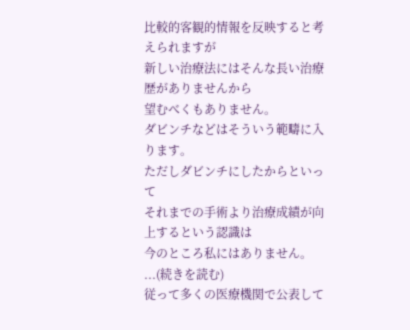比較的客観的情報を反映すると考えられますが
新しい治療法にはそんな長い治療歴がありませんから
望むべくもありません。
ダビンチなどはそういう範疇に入ります。
ただしダビンチにしたからといって
それまでの手術より治療成績が向上するという認識は
今のところ私にはありません。
...(続きを読む)
従って多くの医療機関で公表して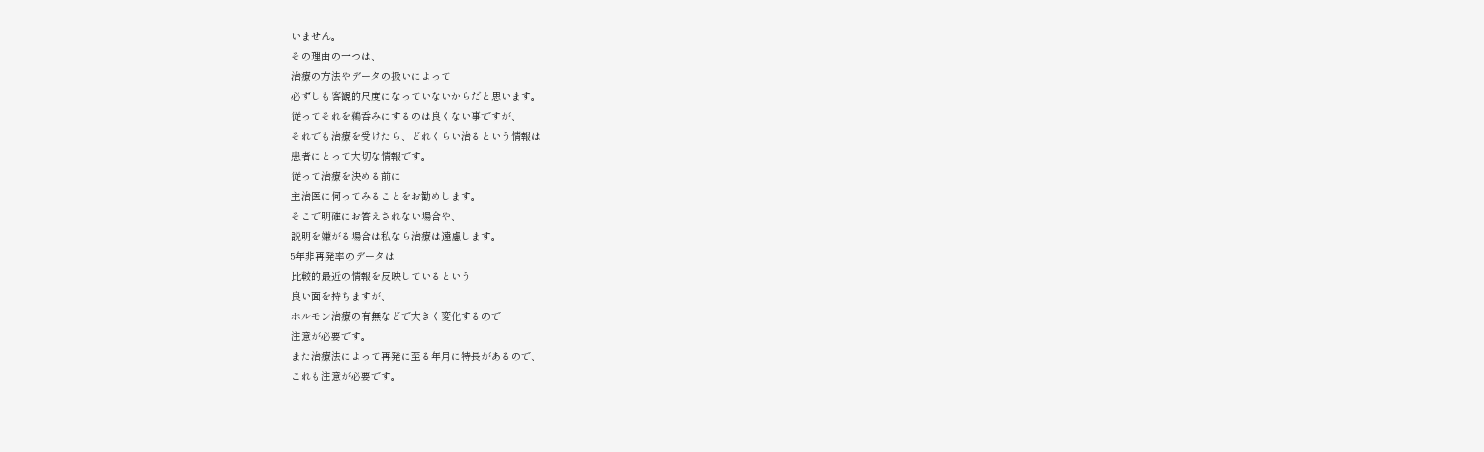いません。
その理由の一つは、
治療の方法やデータの扱いによって
必ずしも客観的尺度になっていないからだと思います。
従ってそれを鵜呑みにするのは良くない事ですが、
それでも治療を受けたら、どれくらい治るという情報は
患者にとって大切な情報です。
従って治療を決める前に
主治医に伺ってみることをお勧めします。
そこで明確にお答えされない場合や、
説明を嫌がる場合は私なら治療は遠慮します。
5年非再発率のデータは
比較的最近の情報を反映しているという
良い面を持ちますが、
ホルモン治療の有無などで大きく変化するので
注意が必要です。
また治療法によって再発に至る年月に特長があるので、
これも注意が必要です。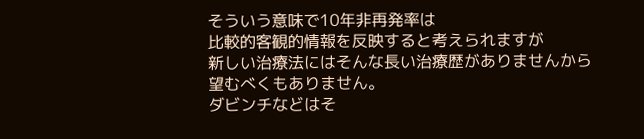そういう意味で10年非再発率は
比較的客観的情報を反映すると考えられますが
新しい治療法にはそんな長い治療歴がありませんから
望むべくもありません。
ダビンチなどはそ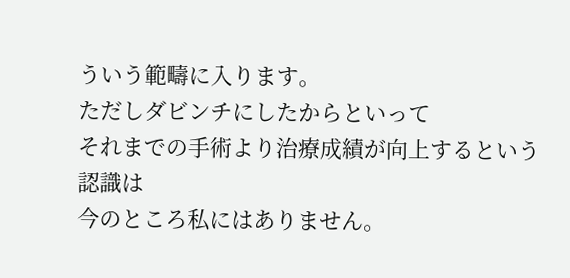ういう範疇に入ります。
ただしダビンチにしたからといって
それまでの手術より治療成績が向上するという認識は
今のところ私にはありません。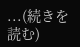...(続きを読む)